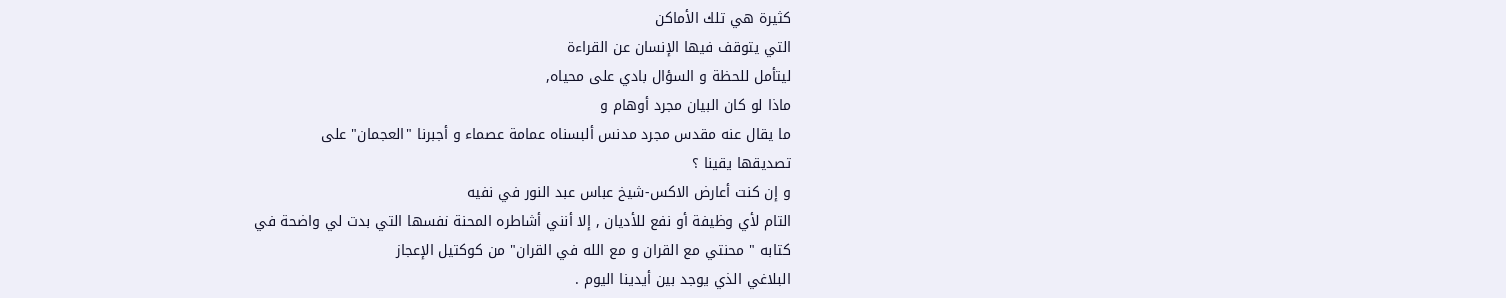كثيرة هي تلك الأماكن
التي يتوقف فيها الإنسان عن القراءة
ليتأمل للحظة و السؤال بادي على محياه,
ماذا لو كان البيان مجرد أوهام و
ما يقال عنه مقدس مجرد مدنس ألبسناه عمامة عصماء و أجبرنا "العجمان" على
تصديقها يقينا ؟
و إن كنت أعارض الاكس-شيخ عباس عبد النور في نفيه
التام لأي وظيفة أو نفع للأديان , إلا أنني أشاطره المحنة نفسها التي بدت لي واضحة في
كتابه " محنتي مع القران و مع الله في القران" من كوكتيل الإعجاز
البلاغي الذي يوجد بين أيدينا اليوم .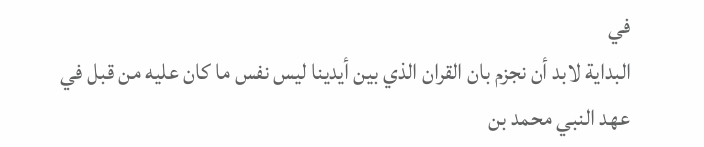في
البداية لابد أن نجزم بان القران الذي بين أيدينا ليس نفس ما كان عليه من قبل في
عهد النبي محمد بن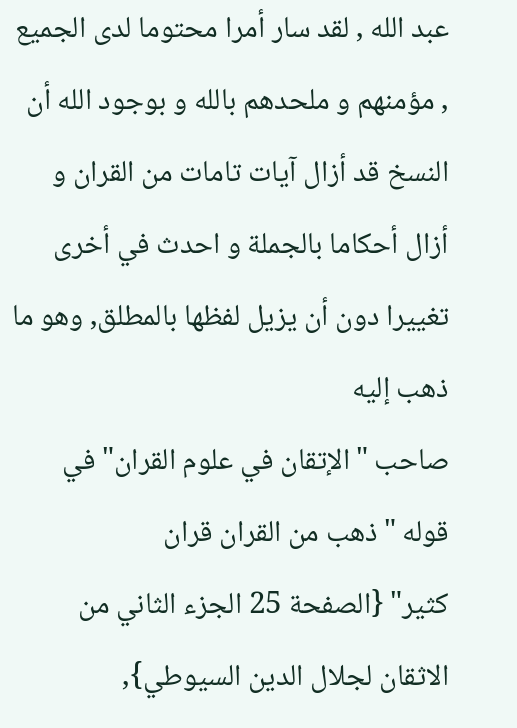عبد الله , لقد سار أمرا محتوما لدى الجميع , مؤمنهم و ملحدهم بالله و بوجود الله أن النسخ قد أزال آيات تامات من القران و أزال أحكاما بالجملة و احدث في أخرى تغييرا دون أن يزيل لفظها بالمطلق, وهو ما ذهب إليه
صاحب "الإتقان في علوم القران" في قوله "ذهب من القران قران
كثير" {الصفحة 25 الجزء الثاني من الاثقان لجلال الدين السيوطي},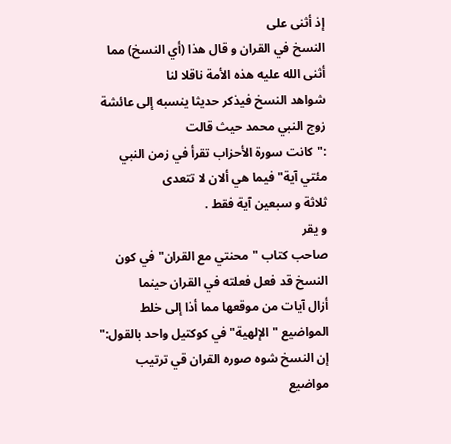إذ أثنى على
النسخ في القران و قال هذا (أي النسخ) مما أثنى الله عليه هذه الأمة ناقلا لنا
شواهد النسخ فيذكر حديثا ينسبه إلى عائشة
زوج النبي محمد حيث قالت
:"كانت سورة الأحزاب تقرأ في زمن النبي مئتي آية" فيما هي ألان لا تتعدى
ثلاثة و سبعين آية فقط .
و يقر
صاحب كتاب "محنتي مع القران" في كون النسخ قد فعل فعلته في القران حينما
أزال آيات من موقعها مما أذا إلى خلط المواضيع "الإلهية" في كوكتيل واحد بالقول:" إن النسخ شوه صوره القران قي ترتيب مواضيع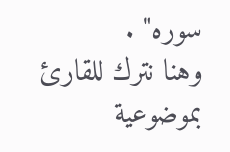سوره" .
وهنا نترك للقارئ بموضوعية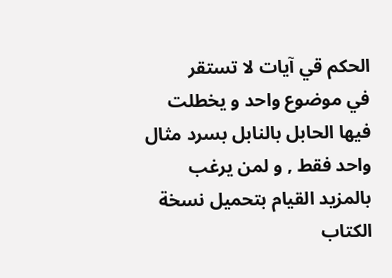الحكم قي آيات لا تستقر
في موضوع واحد و يخطلت فيها الحابل بالنابل بسرد مثال واحد فقط , و لمن يرغب
بالمزيد القيام بتحميل نسخة الكتاب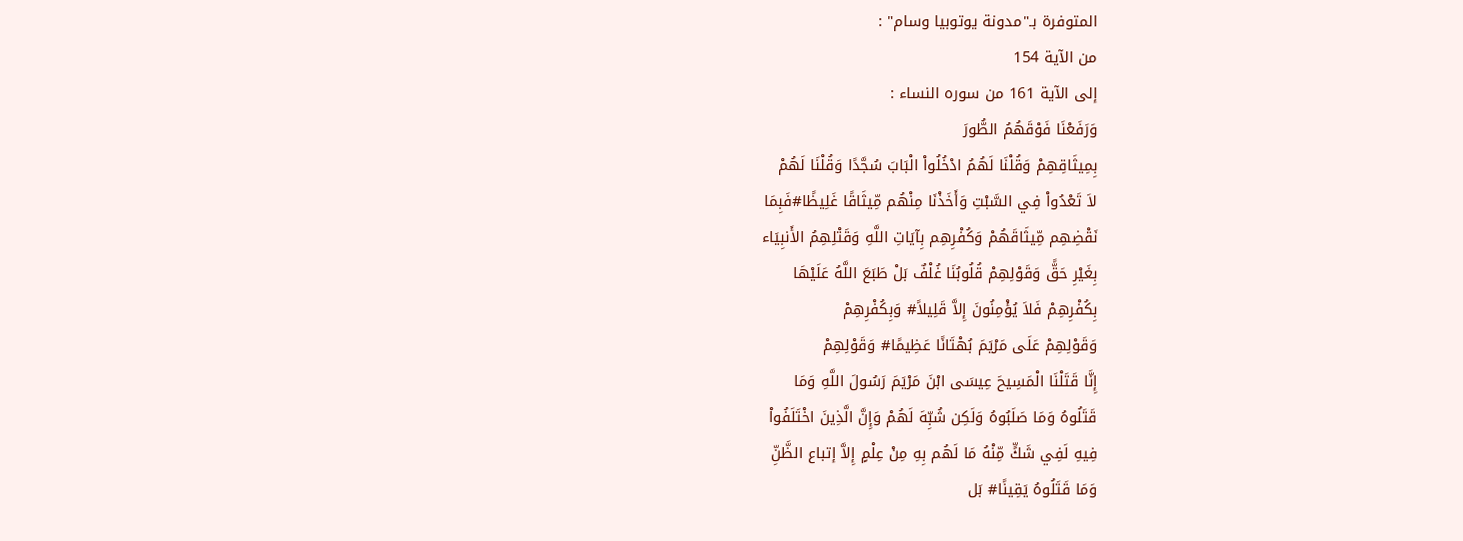المتوفرة بـ"مدونة يوتوبيا وسام" :
من الآية 154
إلى الآية 161 من سوره النساء :
وَرَفَعْنَا فَوْقَهُمُ الطُّورَ
بِمِيثَاقِهِمْ وَقُلْنَا لَهُمُ ادْخُلُواْ الْبَابَ سُجَّدًا وَقُلْنَا لَهُمْ
لاَ تَعْدُواْ فِي السَّبْتِ وَأَخَذْنَا مِنْهُم مِّيثَاقًا غَلِيظًا#فَبِمَا
نَقْضِهِم مِّيثَاقَهُمْ وَكُفْرِهِم بِآيَاتِ اللَّهِ وَقَتْلِهِمُ الأَنبِيَاء
بِغَيْرِ حَقًّ وَقَوْلِهِمْ قُلُوبُنَا غُلْفٌ بَلْ طَبَعَ اللَّهُ عَلَيْهَا
بِكُفْرِهِمْ فَلاَ يُؤْمِنُونَ إِلاَّ قَلِيلاً# وَبِكُفْرِهِمْ
وَقَوْلِهِمْ عَلَى مَرْيَمَ بُهْتَانًا عَظِيمًا# وَقَوْلِهِمْ
إِنَّا قَتَلْنَا الْمَسِيحَ عِيسَى ابْنَ مَرْيَمَ رَسُولَ اللَّهِ وَمَا
قَتَلُوهُ وَمَا صَلَبُوهُ وَلَكِن شُبِّهَ لَهُمْ وَإِنَّ الَّذِينَ اخْتَلَفُواْ
فِيهِ لَفِي شَكٍّ مِّنْهُ مَا لَهُم بِهِ مِنْ عِلْمٍ إِلاَّ إتباع الظَّنِّ
وَمَا قَتَلُوهُ يَقِينًا# بَل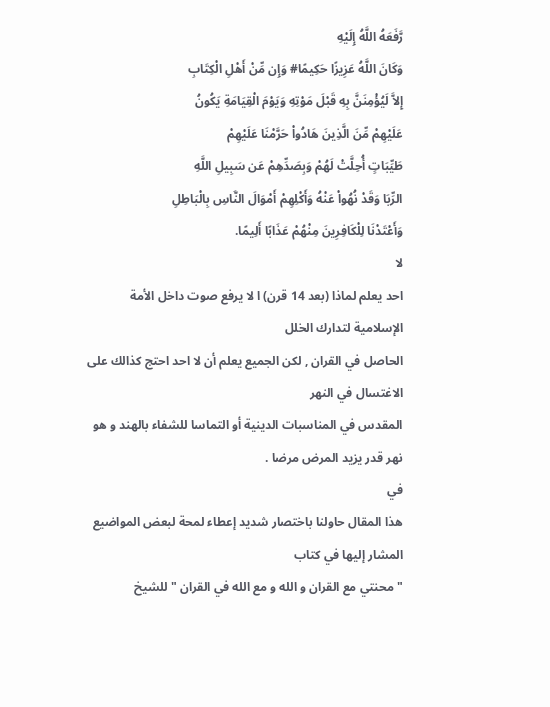رَّفَعَهُ اللَّهُ إِلَيْهِ
وَكَانَ اللَّهُ عَزِيزًا حَكِيمًا# وَإِن مِّنْ أَهْلِ الْكِتَابِ
إِلاَّ لَيُؤْمِنَنَّ بِهِ قَبْلَ مَوْتِهِ وَيَوْمَ الْقِيَامَةِ يَكُونُ
عَلَيْهِمْ مِّنَ الَّذِينَ هَادُواْ حَرَّمْنَا عَلَيْهِمْ
طَيِّبَاتٍ أُحِلَّتْ لَهُمْ وَبِصَدِّهِمْ عَن سَبِيلِ اللَّهِ
الرِّبَا وَقَدْ نُهُواْ عَنْهُ وَأَكْلِهِمْ أَمْوَالَ النَّاسِ بِالْبَاطِلِ
وَأَعْتَدْنَا لِلْكَافِرِينَ مِنْهُمْ عَذَابًا أَلِيمًا.
لا
احد يعلم لماذا (بعد 14 قرن) ا لا يرفع صوت داخل الأمة الإسلامية لتدارك الخلل
الحاصل في القران , لكن الجميع يعلم أن لا احد احتج كذالك على الاغتسال في النهر
المقدس في المناسبات الدينية أو التماسا للشفاء بالهند و هو نهر قدر يزيد المرض مرضا .
في
هذا المقال حاولنا باختصار شديد إعطاء لمحة لبعض المواضيع المشار إليها في كتاب
" محنتي مع القران و الله و مع الله في القران " للشيخ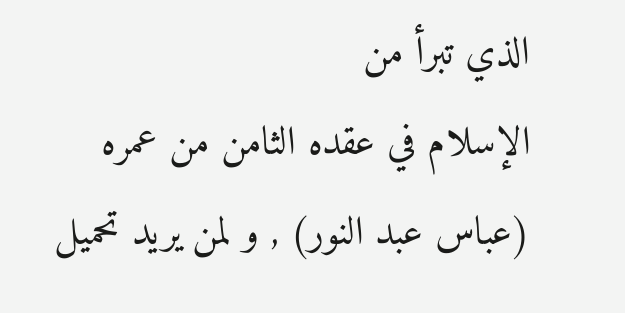الذي تبرأ من
الإسلام في عقده الثامن من عمره (عباس عبد النور) , و لمن يريد تحميل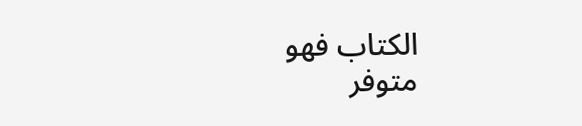الكتاب فهو
متوفر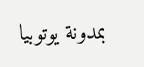بمدونة يوتوبيا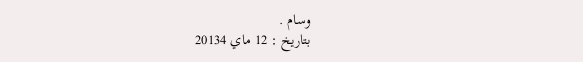وسام .
بتاريخ : 12 ماي 20134